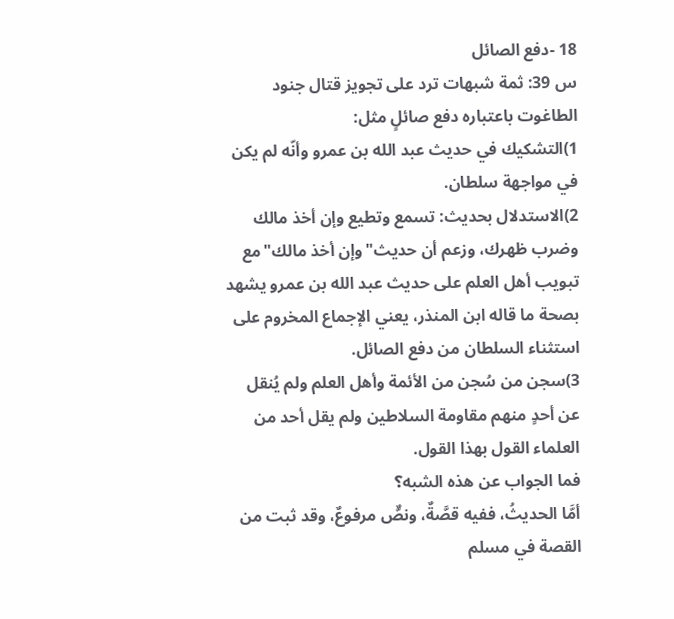18 -دفع الصائل
س 39: ثمة شبهات ترد على تجويز قتال جنود الطاغوت باعتباره دفع صائلٍ مثل:
1)التشكيك في حديث عبد الله بن عمرو وأنّه لم يكن في مواجهة سلطان.
2)الاستدلال بحديث: تسمع وتطيع وإن أخذ مالك وضرب ظهرك، وزعم أن حديث"وإن أخذ مالك"مع تبويب أهل العلم على حديث عبد الله بن عمرو يشهد بصحة ما قاله ابن المنذر، يعني الإجماع المخروم على استثناء السلطان من دفع الصائل.
3)سجن من سُجن من الأئمة وأهل العلم ولم يُنقل عن أحدٍ منهم مقاومة السلاطين ولم يقل أحد من العلماء القول بهذا القول.
فما الجواب عن هذه الشبه؟
أمَّا الحديثُ، ففيه قصَّةٌ، ونصٌّ مرفوعٌ، وقد ثبت من القصة في مسلم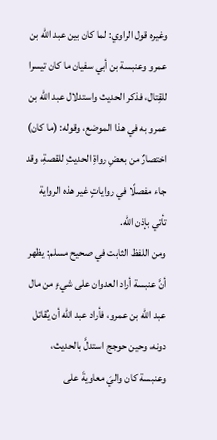وغيره قول الراوي: لما كان بين عبد الله بن عمرو وعنبسة بن أبي سفيان ما كان تيسرا للقِتال، فذكر الحديث واستدلال عبد الله بن عمرو به في هذا الموضع، وقوله: (ما كان) اختصارٌ من بعضِ رواةِ الحديثِ للقصةِ، وقد جاء مفصلًا في رواياتٍ غير هذه الرواية تأتي بإذن الله.
ومن اللفظ الثابت في صحيح مسلم: يظهر أنَّ عنبسة أراد العدوان على شيءٍ من مال عبد الله بن عمرو، فأراد عبد الله أن يُقاتل دونه، وحين حوجج استدلَّ بالحديث، وعنبسة كان واليَ معاويةَ على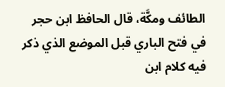الطائف ومكَّة، قال الحافظ ابن حجر في فتح الباري قبل الموضع الذي ذكر فيه كلام ابن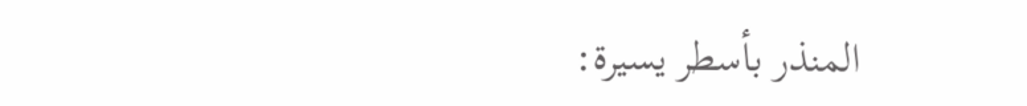المنذر بأسطر يسيرة: